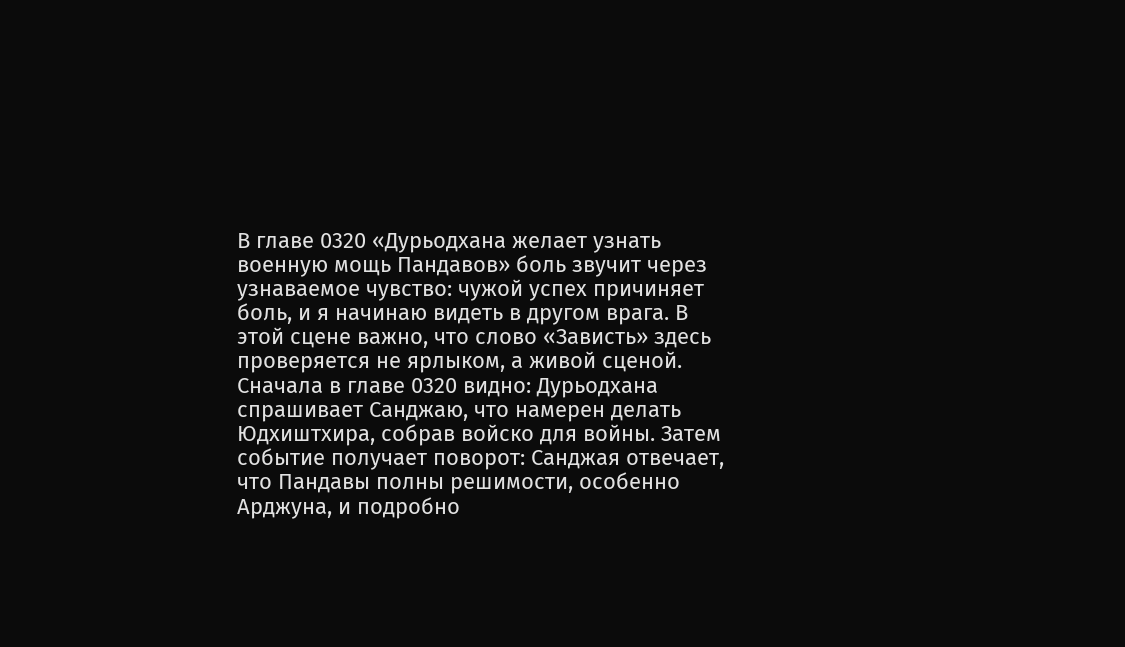В главе 0320 «Дурьодхана желает узнать военную мощь Пандавов» боль звучит через узнаваемое чувство: чужой успех причиняет боль, и я начинаю видеть в другом врага. В этой сцене важно, что слово «Зависть» здесь проверяется не ярлыком, а живой сценой.
Сначала в главе 0320 видно: Дурьодхана спрашивает Санджаю, что намерен делать Юдхиштхира, собрав войско для войны. Затем событие получает поворот: Санджая отвечает, что Пандавы полны решимости, особенно Арджуна, и подробно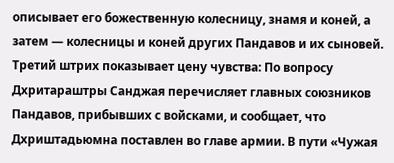описывает его божественную колесницу, знамя и коней, а затем — колесницы и коней других Пандавов и их сыновей. Третий штрих показывает цену чувства: По вопросу Дхритараштры Санджая перечисляет главных союзников Пандавов, прибывших с войсками, и сообщает, что Дхриштадьюмна поставлен во главе армии. В пути «Чужая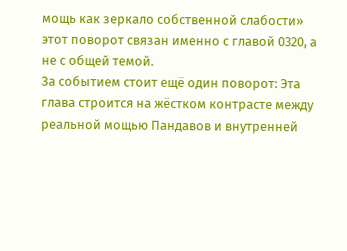мощь как зеркало собственной слабости» этот поворот связан именно с главой 0320, а не с общей темой.
За событием стоит ещё один поворот: Эта глава строится на жёстком контрасте между реальной мощью Пандавов и внутренней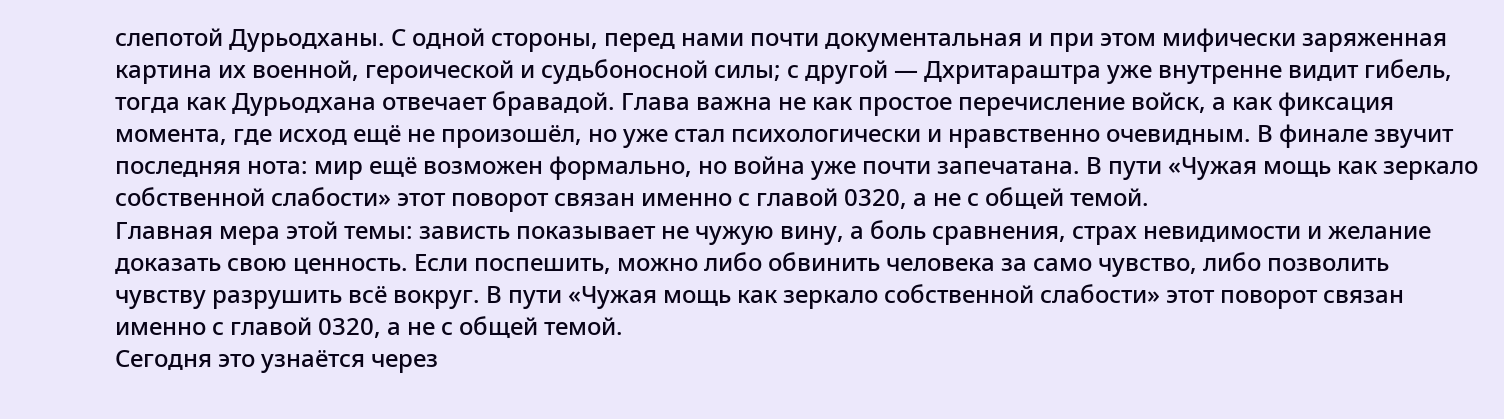слепотой Дурьодханы. С одной стороны, перед нами почти документальная и при этом мифически заряженная картина их военной, героической и судьбоносной силы; с другой — Дхритараштра уже внутренне видит гибель, тогда как Дурьодхана отвечает бравадой. Глава важна не как простое перечисление войск, а как фиксация момента, где исход ещё не произошёл, но уже стал психологически и нравственно очевидным. В финале звучит последняя нота: мир ещё возможен формально, но война уже почти запечатана. В пути «Чужая мощь как зеркало собственной слабости» этот поворот связан именно с главой 0320, а не с общей темой.
Главная мера этой темы: зависть показывает не чужую вину, а боль сравнения, страх невидимости и желание доказать свою ценность. Если поспешить, можно либо обвинить человека за само чувство, либо позволить чувству разрушить всё вокруг. В пути «Чужая мощь как зеркало собственной слабости» этот поворот связан именно с главой 0320, а не с общей темой.
Сегодня это узнаётся через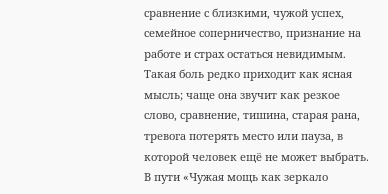сравнение с близкими, чужой успех, семейное соперничество, признание на работе и страх остаться невидимым. Такая боль редко приходит как ясная мысль; чаще она звучит как резкое слово, сравнение, тишина, старая рана, тревога потерять место или пауза, в которой человек ещё не может выбрать. В пути «Чужая мощь как зеркало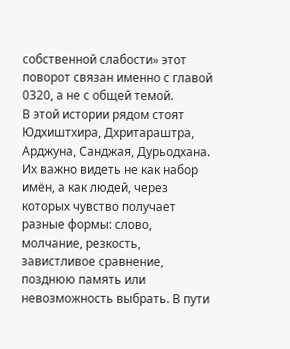собственной слабости» этот поворот связан именно с главой 0320, а не с общей темой.
В этой истории рядом стоят Юдхиштхира, Дхритараштра, Арджуна, Санджая, Дурьодхана. Их важно видеть не как набор имён, а как людей, через которых чувство получает разные формы: слово, молчание, резкость, завистливое сравнение, позднюю память или невозможность выбрать. В пути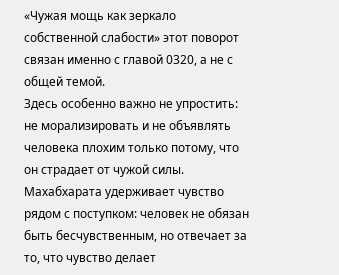«Чужая мощь как зеркало собственной слабости» этот поворот связан именно с главой 0320, а не с общей темой.
Здесь особенно важно не упростить: не морализировать и не объявлять человека плохим только потому, что он страдает от чужой силы. Махабхарата удерживает чувство рядом с поступком: человек не обязан быть бесчувственным, но отвечает за то, что чувство делает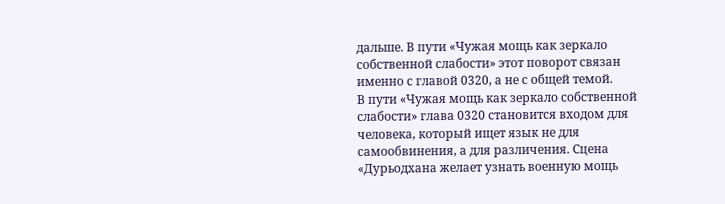дальше. В пути «Чужая мощь как зеркало собственной слабости» этот поворот связан именно с главой 0320, а не с общей темой.
В пути «Чужая мощь как зеркало собственной слабости» глава 0320 становится входом для человека, который ищет язык не для самообвинения, а для различения. Сцена «Дурьодхана желает узнать военную мощь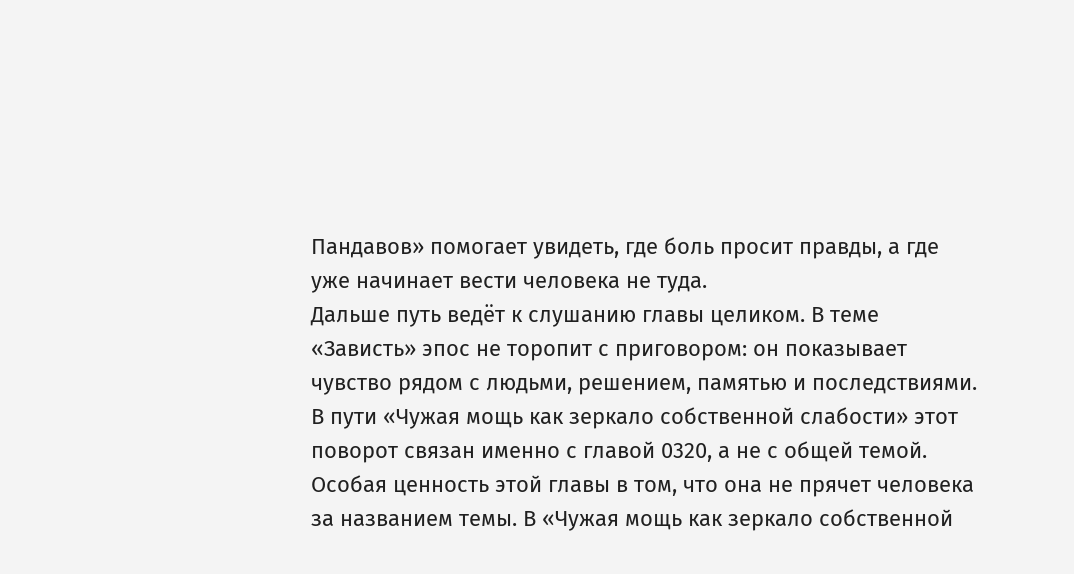Пандавов» помогает увидеть, где боль просит правды, а где уже начинает вести человека не туда.
Дальше путь ведёт к слушанию главы целиком. В теме «Зависть» эпос не торопит с приговором: он показывает чувство рядом с людьми, решением, памятью и последствиями. В пути «Чужая мощь как зеркало собственной слабости» этот поворот связан именно с главой 0320, а не с общей темой.
Особая ценность этой главы в том, что она не прячет человека за названием темы. В «Чужая мощь как зеркало собственной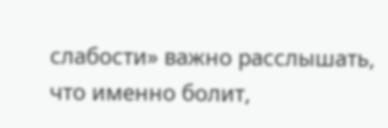слабости» важно расслышать, что именно болит,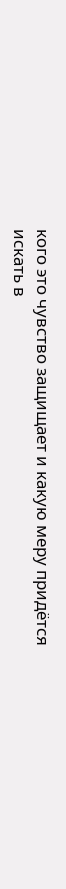кого это чувство защищает и какую меру придётся искать в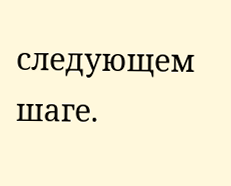следующем шаге.